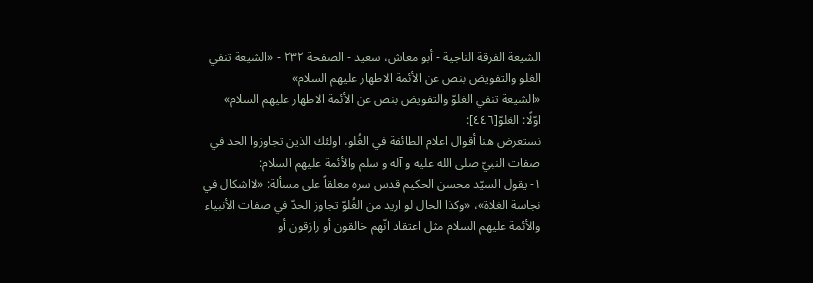الشيعة الفرقة الناجية - أبو معاش، سعيد - الصفحة ٢٣٢ - «الشيعة تنفي الغلو والتفويض بنص عن الأئمة الاطهار عليهم السلام»
«الشيعة تنفي الغلوّ والتفويض بنص عن الأئمة الاطهار عليهم السلام»
اوّلًا: الغلوّ[٤٤٦]:
نستعرض هنا أقوال اعلام الطائفة في الغُلو، اولئك الذين تجاوزوا الحد في صفات النبيّ صلى الله عليه و آله و سلم والأئمة عليهم السلام:
١- يقول السيّد محسن الحكيم قدس سره معلقاً على مسألة: «لااشكال في نجاسة الغلاة»، «وكذا الحال لو اريد من الغُلوّ تجاوز الحدّ في صفات الأنبياء والأئمة عليهم السلام مثل اعتقاد انّهم خالقون أو رازقون أو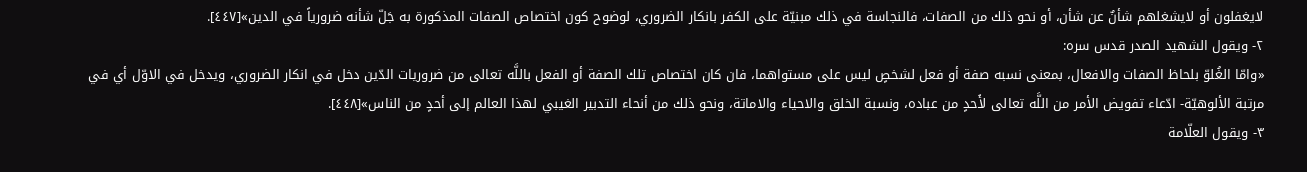لايغفلون أو لايشغلهم شأنٌ عن شأن، أو نحو ذلك من الصفات، فالنجاسة في ذلك مبنيّة على الكفر بانكار الضروري، لوضوح كون اختصاص الصفات المذكورة به جَلّ شأنه ضرورياً في الدين»[٤٤٧].
٢- ويقول الشهيد الصدر قدس سره:
«وامّا الغُلوّ بلحاظ الصفات والافعال، بمعنى نسبه صفة أو فعل لشخصٍ ليس على مستواهما، فان كان اختصاص تلك الصفة أو الفعل باللَّه تعالى من ضروريات الدّين دخل في انكار الضروري، ويدخل في الاوّل أي في مرتبة الألوهيّة- ادّعاء تفويض الأمر من اللَّه تعالى لأَحدٍ من عباده، ونسبة الخلق والاحياء والاماتة، ونحو ذلك من أنحاء التدبير الغيبي لهذا العالم إلى أحدٍ من الناس»[٤٤٨].
٣- ويقول العلّامة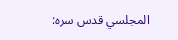المجلسي قدس سره: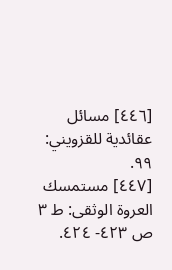[٤٤٦] مسائل عقائدية للقزويني: ٩٩.
[٤٤٧] مستمسك العروة الوثقى: ط ٣ ص ٤٢٣- ٤٢٤.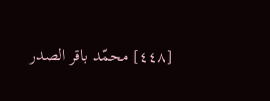[٤٤٨] محمّد باقر الصدر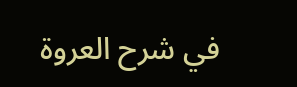في شرح العروة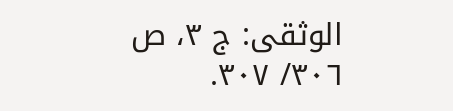الوثقى: ج ٣، ص ٣٠٦/ ٣٠٧.